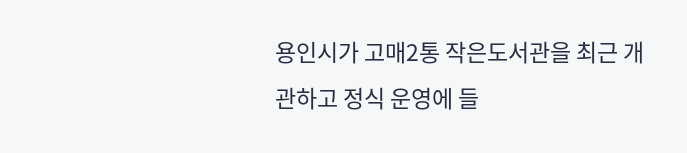용인시가 고매2통 작은도서관을 최근 개관하고 정식 운영에 들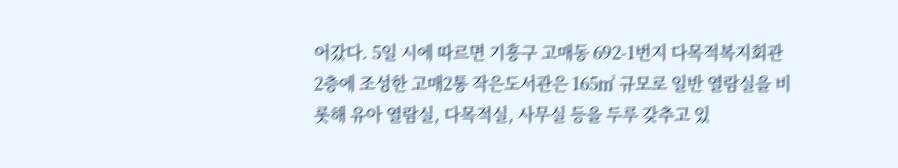어갔다. 5일 시에 따르면 기흥구 고매동 692-1번지 다목적복지회관 2층에 조성한 고매2통 작은도서관은 165㎡ 규모로 일반 열람실을 비롯해 유아 열람실, 다목적실, 사무실 등을 두루 갖추고 있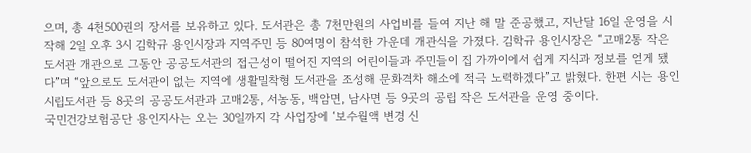으며, 총 4천500권의 장서를 보유하고 있다. 도서관은 총 7천만원의 사업비를 들여 지난 해 말 준공했고, 지난달 16일 운영을 시작해 2일 오후 3시 김학규 용인시장과 지역주민 등 80여명이 참석한 가운데 개관식을 가졌다. 김학규 용인시장은 “고매2통 작은 도서관 개관으로 그동안 공공도서관의 접근성이 떨어진 지역의 어린이들과 주민들이 집 가까이에서 쉽게 지식과 정보를 얻게 됐다”며 “앞으로도 도서관이 없는 지역에 생활밀착형 도서관을 조성해 문화격차 해소에 적극 노력하겠다”고 밝혔다. 한편 시는 용인시립도서관 등 8곳의 공공도서관과 고매2통, 서농동, 백암면, 남사면 등 9곳의 공립 작은 도서관을 운영 중이다.
국민건강보험공단 용인지사는 오는 30일까지 각 사업장에 ‘보수월액 변경 신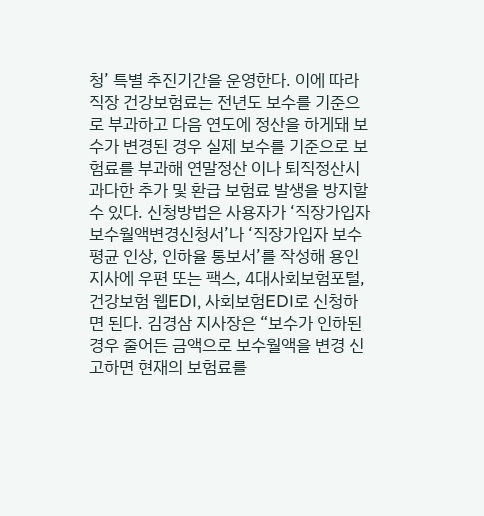청’ 특별 추진기간을 운영한다. 이에 따라 직장 건강보험료는 전년도 보수를 기준으로 부과하고 다음 연도에 정산을 하게돼 보수가 변경된 경우 실제 보수를 기준으로 보험료를 부과해 연말정산 이나 퇴직정산시 과다한 추가 및 환급 보험료 발생을 방지할 수 있다. 신청방법은 사용자가 ‘직장가입자보수월액변경신청서’나 ‘직장가입자 보수 평균 인상, 인하율 통보서’를 작성해 용인지사에 우편 또는 팩스, 4대사회보험포털, 건강보험 웹EDI, 사회보험EDI로 신청하면 된다. 김경삼 지사장은 “보수가 인하된 경우 줄어든 금액으로 보수월액을 변경 신고하면 현재의 보험료를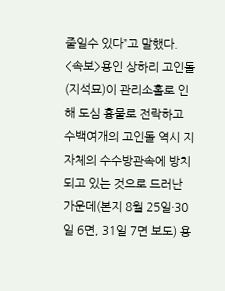줄일수 있다”고 말했다.
<속보>용인 상하리 고인돌(지석묘)이 관리소홀로 인해 도심 흉물로 전락하고 수백여개의 고인돌 역시 지자체의 수수방관속에 방치되고 있는 것으로 드러난 가운데(본지 8월 25일·30일 6면, 31일 7면 보도) 용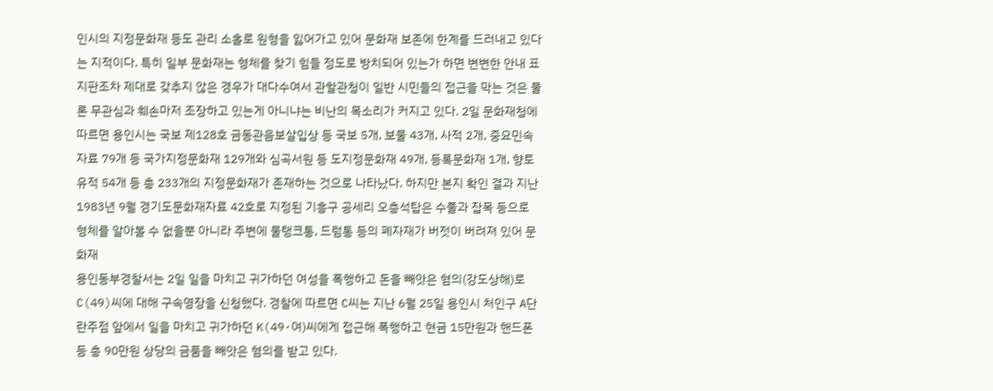인시의 지정문화재 등도 관리 소홀로 원형을 잃어가고 있어 문화재 보존에 한계를 드러내고 있다는 지적이다. 특히 일부 문화재는 형체를 찾기 힘들 정도로 방치되어 있는가 하면 변변한 안내 표지판조차 제대로 갖추지 않은 경우가 대다수여서 관할관청이 일반 시민들의 접근을 막는 것은 물론 무관심과 훼손마저 조장하고 있는게 아니냐는 비난의 목소리가 커지고 있다. 2일 문화재청에 따르면 용인시는 국보 제128호 금동관음보살입상 등 국보 5개, 보물 43개, 사적 2개, 중요민속자료 79개 등 국가지정문화재 129개와 심곡서원 등 도지정문화재 49개, 등록문화재 1개, 향토유적 54개 등 총 233개의 지정문화재가 존재하는 것으로 나타났다. 하지만 본지 확인 결과 지난 1983년 9월 경기도문화재자료 42호로 지정된 기흥구 공세리 오층석탑은 수풀과 잡목 등으로 형체를 알아볼 수 없을뿐 아니라 주변에 물탱크통, 드럼통 등의 폐자재가 버젓이 버려져 있어 문화재
용인동부경찰서는 2일 일을 마치고 귀가하던 여성을 폭행하고 돈을 빼앗은 혐의(강도상해)로 C(49)씨에 대해 구속영장을 신청했다. 경찰에 따르면 C씨는 지난 6월 25일 용인시 처인구 A단란주점 앞에서 일을 마치고 귀가하던 K(49·여)씨에게 접근해 폭행하고 현금 15만원과 핸드폰 등 총 90만원 상당의 금품을 빼앗은 혐의를 받고 있다.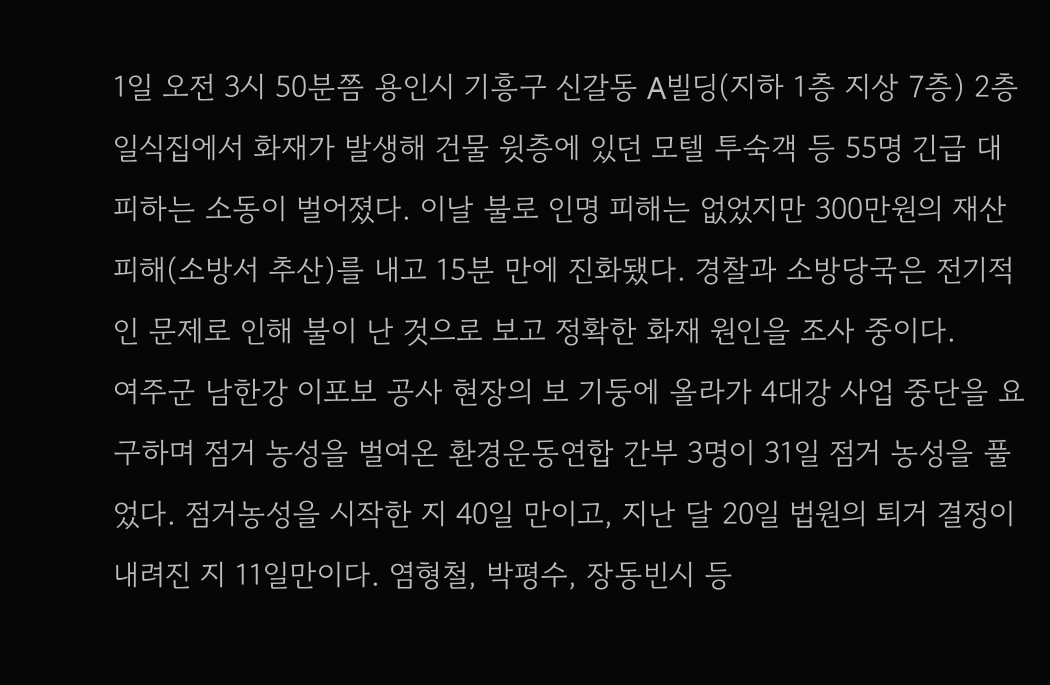1일 오전 3시 50분쯤 용인시 기흥구 신갈동 A빌딩(지하 1층 지상 7층) 2층 일식집에서 화재가 발생해 건물 윗층에 있던 모텔 투숙객 등 55명 긴급 대피하는 소동이 벌어졌다. 이날 불로 인명 피해는 없었지만 300만원의 재산피해(소방서 추산)를 내고 15분 만에 진화됐다. 경찰과 소방당국은 전기적인 문제로 인해 불이 난 것으로 보고 정확한 화재 원인을 조사 중이다.
여주군 남한강 이포보 공사 현장의 보 기둥에 올라가 4대강 사업 중단을 요구하며 점거 농성을 벌여온 환경운동연합 간부 3명이 31일 점거 농성을 풀었다. 점거농성을 시작한 지 40일 만이고, 지난 달 20일 법원의 퇴거 결정이 내려진 지 11일만이다. 염형철, 박평수, 장동빈시 등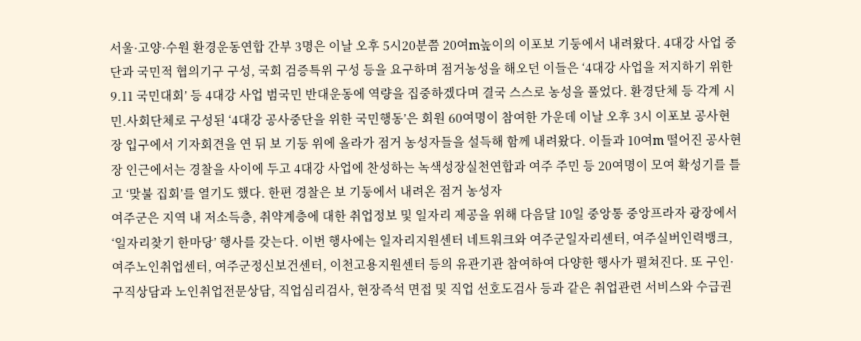서울·고양·수원 환경운동연합 간부 3명은 이날 오후 5시20분쯤 20여m높이의 이포보 기둥에서 내려왔다. 4대강 사업 중단과 국민적 협의기구 구성, 국회 검증특위 구성 등을 요구하며 점거농성을 해오던 이들은 ‘4대강 사업을 저지하기 위한 9.11 국민대회’ 등 4대강 사업 범국민 반대운동에 역량을 집중하겠다며 결국 스스로 농성을 풀었다. 환경단체 등 각계 시민.사회단체로 구성된 ‘4대강 공사중단을 위한 국민행동’은 회원 60여명이 참여한 가운데 이날 오후 3시 이포보 공사현장 입구에서 기자회견을 연 뒤 보 기둥 위에 올라가 점거 농성자들을 설득해 함께 내려왔다. 이들과 10여m 떨어진 공사현장 인근에서는 경찰을 사이에 두고 4대강 사업에 찬성하는 녹색성장실천연합과 여주 주민 등 20여명이 모여 확성기를 틀고 ‘맞불 집회’를 열기도 했다. 한편 경찰은 보 기둥에서 내려온 점거 농성자
여주군은 지역 내 저소득층, 취약계층에 대한 취업정보 및 일자리 제공을 위해 다음달 10일 중앙통 중앙프라자 광장에서 ‘일자리찾기 한마당’ 행사를 갖는다. 이번 행사에는 일자리지원센터 네트워크와 여주군일자리센터, 여주실버인력뱅크, 여주노인취업센터, 여주군정신보건센터, 이천고용지원센터 등의 유관기관 참여하여 다양한 행사가 펼쳐진다. 또 구인·구직상담과 노인취업전문상담, 직업심리검사, 현장즉석 면접 및 직업 선호도검사 등과 같은 취업관련 서비스와 수급권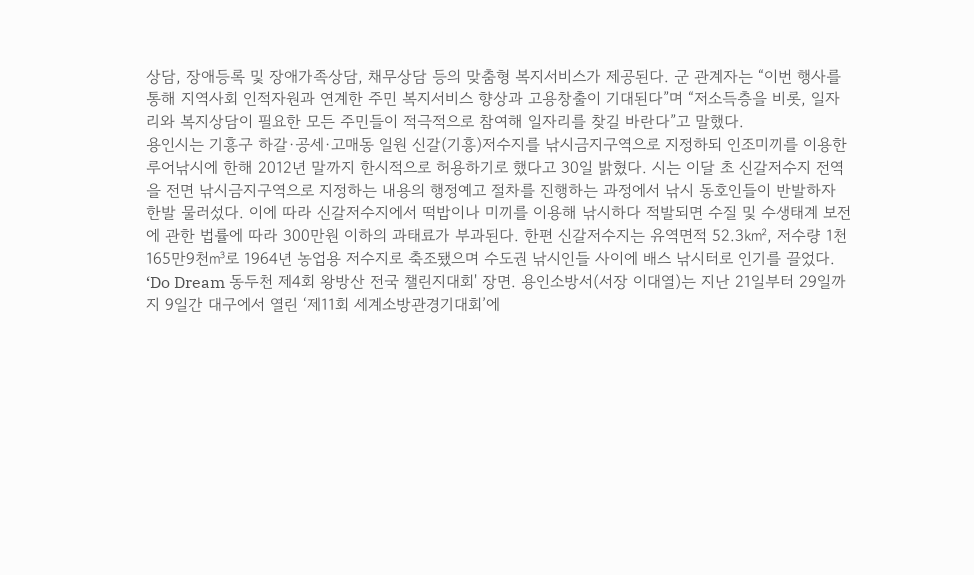상담, 장애등록 및 장애가족상담, 채무상담 등의 맞춤형 복지서비스가 제공된다. 군 관계자는 “이번 행사를 통해 지역사회 인적자원과 연계한 주민 복지서비스 향상과 고용창출이 기대된다”며 “저소득층을 비롯, 일자리와 복지상담이 필요한 모든 주민들이 적극적으로 참여해 일자리를 찾길 바란다”고 말했다.
용인시는 기흥구 하갈·공세·고매동 일원 신갈(기흥)저수지를 낚시금지구역으로 지정하되 인조미끼를 이용한 루어낚시에 한해 2012년 말까지 한시적으로 허용하기로 했다고 30일 밝혔다. 시는 이달 초 신갈저수지 전역을 전면 낚시금지구역으로 지정하는 내용의 행정예고 절차를 진행하는 과정에서 낚시 동호인들이 반발하자 한발 물러섰다. 이에 따라 신갈저수지에서 떡밥이나 미끼를 이용해 낚시하다 적발되면 수질 및 수생태계 보전에 관한 법률에 따라 300만원 이하의 과태료가 부과된다. 한편 신갈저수지는 유역면적 52.3㎢, 저수량 1천165만9천㎥로 1964년 농업용 저수지로 축조됐으며 수도권 낚시인들 사이에 배스 낚시터로 인기를 끌었다.
‘Do Dream 동두천 제4회 왕방산 전국 챌린지대회' 장면. 용인소방서(서장 이대열)는 지난 21일부터 29일까지 9일간 대구에서 열린 ‘제11회 세계소방관경기대회’에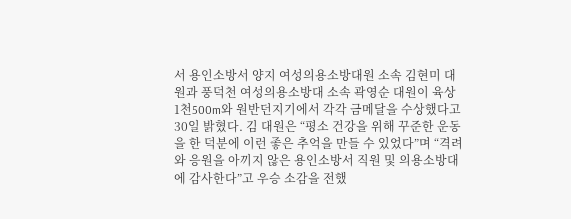서 용인소방서 양지 여성의용소방대원 소속 김현미 대원과 풍덕천 여성의용소방대 소속 곽영순 대원이 육상 1천500m와 원반던지기에서 각각 금메달을 수상했다고 30일 밝혔다. 김 대원은 “평소 건강을 위해 꾸준한 운동을 한 덕분에 이런 좋은 추억을 만들 수 있었다”며 “격려와 응원을 아끼지 않은 용인소방서 직원 및 의용소방대에 감사한다”고 우승 소감을 전했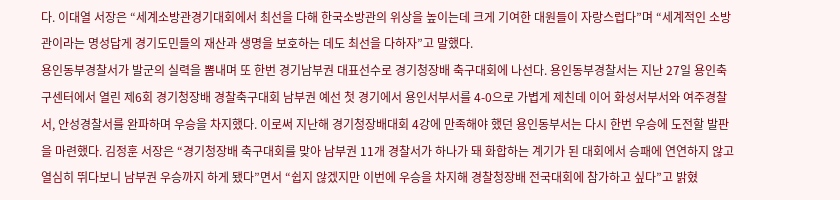다. 이대열 서장은 “세계소방관경기대회에서 최선을 다해 한국소방관의 위상을 높이는데 크게 기여한 대원들이 자랑스럽다”며 “세계적인 소방관이라는 명성답게 경기도민들의 재산과 생명을 보호하는 데도 최선을 다하자”고 말했다.
용인동부경찰서가 발군의 실력을 뽐내며 또 한번 경기남부권 대표선수로 경기청장배 축구대회에 나선다. 용인동부경찰서는 지난 27일 용인축구센터에서 열린 제6회 경기청장배 경찰축구대회 남부권 예선 첫 경기에서 용인서부서를 4-0으로 가볍게 제친데 이어 화성서부서와 여주경찰서, 안성경찰서를 완파하며 우승을 차지했다. 이로써 지난해 경기청장배대회 4강에 만족해야 했던 용인동부서는 다시 한번 우승에 도전할 발판을 마련했다. 김정훈 서장은 “경기청장배 축구대회를 맞아 남부권 11개 경찰서가 하나가 돼 화합하는 계기가 된 대회에서 승패에 연연하지 않고 열심히 뛰다보니 남부권 우승까지 하게 됐다”면서 “쉽지 않겠지만 이번에 우승을 차지해 경찰청장배 전국대회에 참가하고 싶다”고 밝혔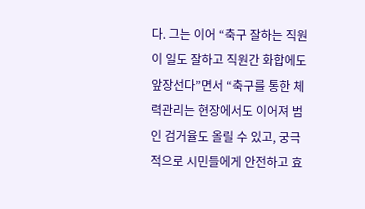다. 그는 이어 “축구 잘하는 직원이 일도 잘하고 직원간 화합에도 앞장선다”면서 “축구를 통한 체력관리는 현장에서도 이어져 범인 검거율도 올릴 수 있고, 궁극적으로 시민들에게 안전하고 효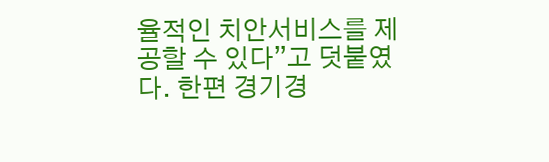율적인 치안서비스를 제공할 수 있다”고 덧붙였다. 한편 경기경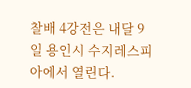찰배 4강전은 내달 9일 용인시 수지레스피아에서 열린다.